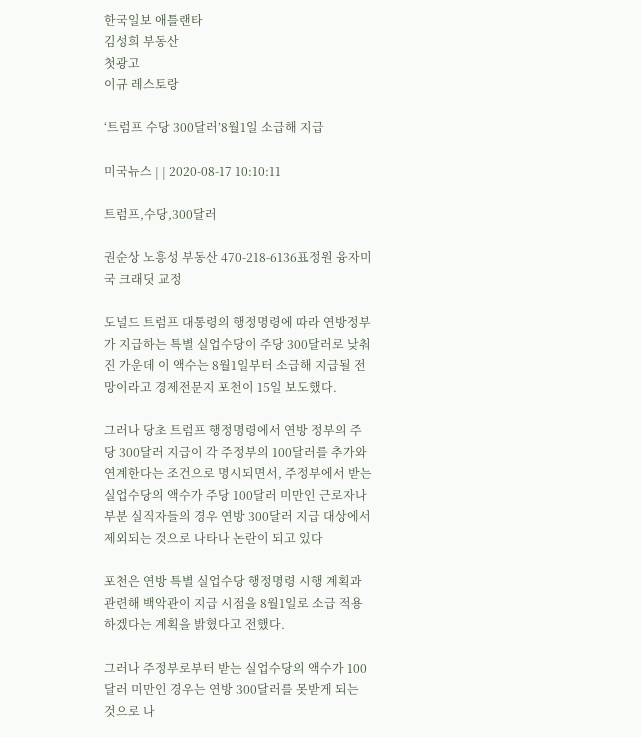한국일보 애틀랜타
김성희 부동산
첫광고
이규 레스토랑

‘트럼프 수당 300달러’8월1일 소급해 지급

미국뉴스 | | 2020-08-17 10:10:11

트럼프,수당,300달러

권순상 노흥성 부동산 470-218-6136표정원 융자미국 크래딧 교정

도널드 트럼프 대통령의 행정명령에 따라 연방정부가 지급하는 특별 실업수당이 주당 300달러로 낮춰진 가운데 이 액수는 8월1일부터 소급해 지급될 전망이라고 경제전문지 포천이 15일 보도했다.

그러나 당초 트럼프 행정명령에서 연방 정부의 주당 300달러 지급이 각 주정부의 100달러를 추가와 연계한다는 조건으로 명시되면서, 주정부에서 받는 실업수당의 액수가 주당 100달러 미만인 근로자나 부분 실직자들의 경우 연방 300달러 지급 대상에서 제외되는 것으로 나타나 논란이 되고 있다

포천은 연방 특별 실업수당 행정명령 시행 계획과 관련해 백악관이 지급 시점을 8월1일로 소급 적용하겠다는 계획을 밝혔다고 전했다.

그러나 주정부로부터 받는 실업수당의 액수가 100달러 미만인 경우는 연방 300달러를 못받게 되는 것으로 나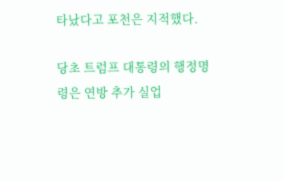타났다고 포천은 지적했다.

당초 트럼프 대통령의 행정명령은 연방 추가 실업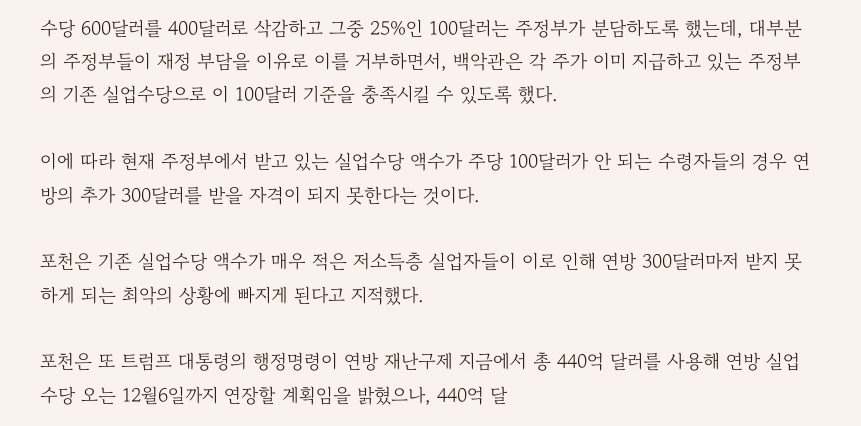수당 600달러를 400달러로 삭감하고 그중 25%인 100달러는 주정부가 분담하도록 했는데, 대부분의 주정부들이 재정 부담을 이유로 이를 거부하면서, 백악관은 각 주가 이미 지급하고 있는 주정부의 기존 실업수당으로 이 100달러 기준을 충족시킬 수 있도록 했다.

이에 따라 현재 주정부에서 받고 있는 실업수당 액수가 주당 100달러가 안 되는 수령자들의 경우 연방의 추가 300달러를 받을 자격이 되지 못한다는 것이다.

포천은 기존 실업수당 액수가 매우 적은 저소득층 실업자들이 이로 인해 연방 300달러마저 받지 못하게 되는 최악의 상황에 빠지게 된다고 지적했다.

포천은 또 트럼프 대통령의 행정명령이 연방 재난구제 지금에서 총 440억 달러를 사용해 연방 실업수당 오는 12월6일까지 연장할 계획임을 밝혔으나, 440억 달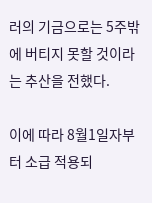러의 기금으로는 5주밖에 버티지 못할 것이라는 추산을 전했다.

이에 따라 8월1일자부터 소급 적용되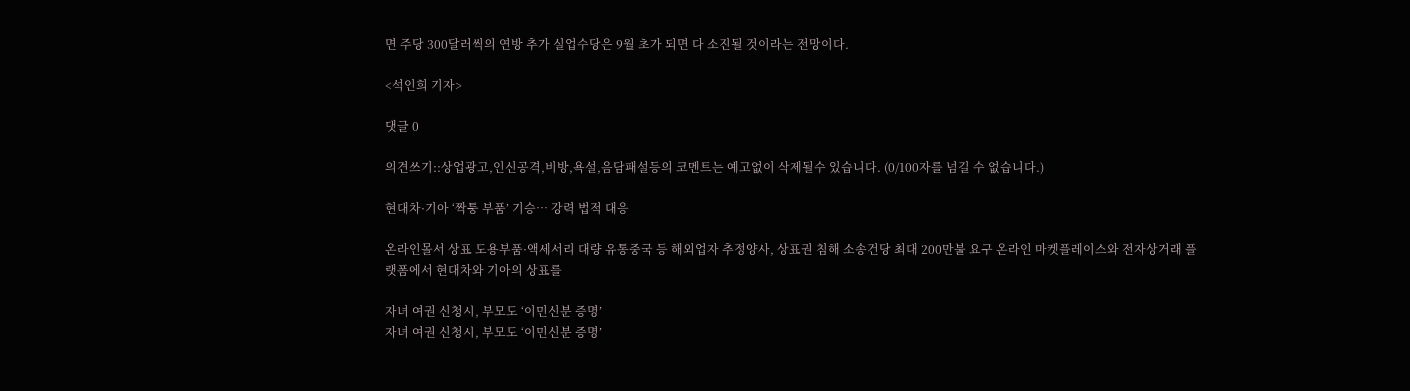면 주당 300달러씩의 연방 추가 실업수당은 9월 초가 되면 다 소진될 것이라는 전망이다.

<석인희 기자>

댓글 0

의견쓰기::상업광고,인신공격,비방,욕설,음담패설등의 코멘트는 예고없이 삭제될수 있습니다. (0/100자를 넘길 수 없습니다.)

현대차·기아 ‘짝퉁 부품’ 기승… 강력 법적 대응

온라인몰서 상표 도용부품·액세서리 대량 유통중국 등 해외업자 추정양사, 상표권 침해 소송건당 최대 200만불 요구 온라인 마켓플레이스와 전자상거래 플랫폼에서 현대차와 기아의 상표를

자녀 여권 신청시, 부모도 ‘이민신분 증명’
자녀 여권 신청시, 부모도 ‘이민신분 증명’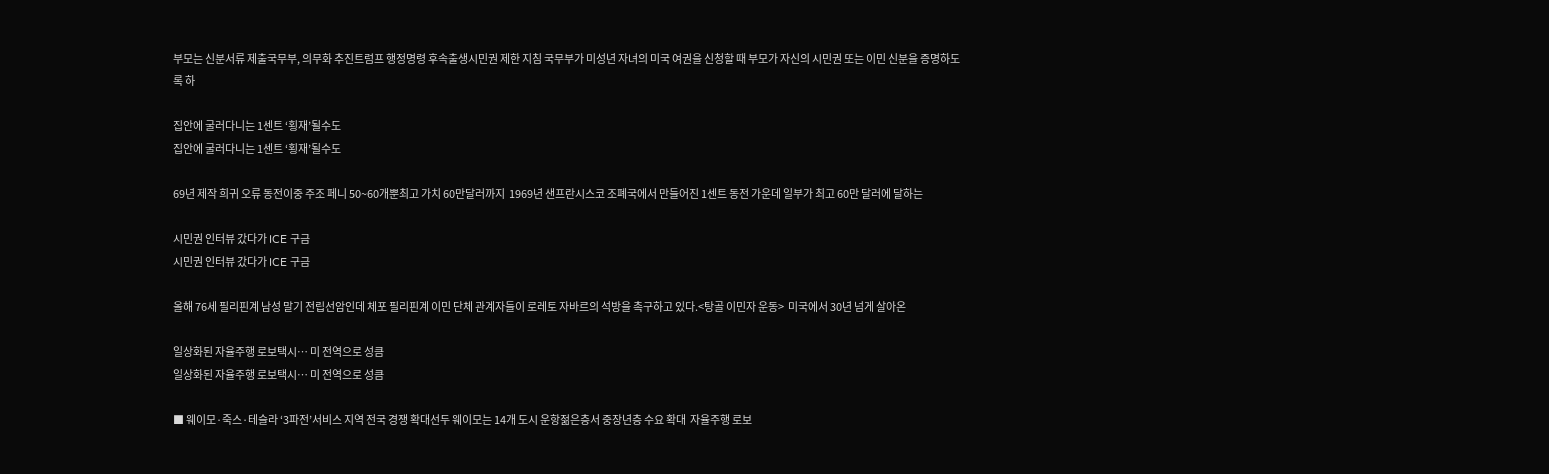부모는 신분서류 제출국무부, 의무화 추진트럼프 행정명령 후속출생시민권 제한 지침 국무부가 미성년 자녀의 미국 여권을 신청할 때 부모가 자신의 시민권 또는 이민 신분을 증명하도록 하

집안에 굴러다니는 1센트 ‘횡재’될수도
집안에 굴러다니는 1센트 ‘횡재’될수도

69년 제작 희귀 오류 동전이중 주조 페니 50~60개뿐최고 가치 60만달러까지  1969년 샌프란시스코 조폐국에서 만들어진 1센트 동전 가운데 일부가 최고 60만 달러에 달하는

시민권 인터뷰 갔다가 ICE 구금
시민권 인터뷰 갔다가 ICE 구금

올해 76세 필리핀계 남성 말기 전립선암인데 체포 필리핀계 이민 단체 관계자들이 로레토 자바르의 석방을 촉구하고 있다.<탕골 이민자 운동>  미국에서 30년 넘게 살아온

일상화된 자율주행 로보택시… 미 전역으로 성큼
일상화된 자율주행 로보택시… 미 전역으로 성큼

■ 웨이모·죽스·테슬라 ‘3파전’서비스 지역 전국 경쟁 확대선두 웨이모는 14개 도시 운항젊은층서 중장년층 수요 확대  자율주행 로보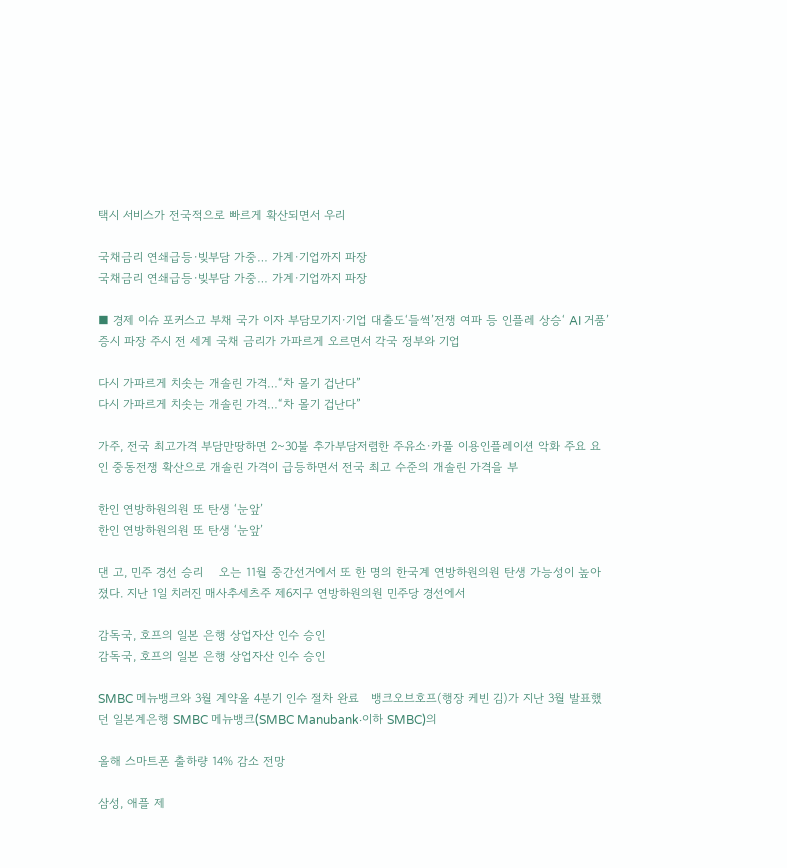택시 서비스가 전국적으로 빠르게 확산되면서 우리

국채금리 연쇄급등·빚부담 가중… 가계·기업까지 파장
국채금리 연쇄급등·빚부담 가중… 가계·기업까지 파장

■ 경제 이슈 포커스고 부채 국가 이자 부담모기지·기업 대출도‘들썩’전쟁 여파 등 인플레 상승‘ AI 거품’증시 파장 주시 전 세계 국채 금리가 가파르게 오르면서 각국 정부와 기업

다시 가파르게 치솟는 개솔린 가격…“차 몰기 겁난다”
다시 가파르게 치솟는 개솔린 가격…“차 몰기 겁난다”

가주, 전국 최고가격 부담만땅하면 2~30불 추가부담저렴한 주유소·카풀 이용인플레이션 악화 주요 요인 중동전쟁 확산으로 개솔린 가격이 급등하면서 전국 최고 수준의 개솔린 가격을 부

한인 연방하원의원 또 탄생 ‘눈앞’
한인 연방하원의원 또 탄생 ‘눈앞’

댄 고, 민주 경선 승리    오는 11월 중간선거에서 또 한 명의 한국계 연방하원의원 탄생 가능성이 높아졌다. 지난 1일 치러진 매사추세츠주 제6지구 연방하원의원 민주당 경선에서

감독국, 호프의 일본 은행 상업자산 인수 승인
감독국, 호프의 일본 은행 상업자산 인수 승인

SMBC 메뉴뱅크와 3월 계약올 4분기 인수 절차 완료   뱅크오브호프(행장 케빈 김)가 지난 3월 발표했던 일본계은행 SMBC 메뉴뱅크(SMBC Manubank·이하 SMBC)의

올해 스마트폰 출하량 14% 감소 전망

삼성, 애플 제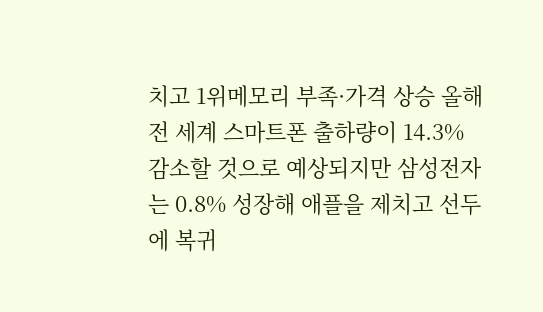치고 1위메모리 부족·가격 상승 올해 전 세계 스마트폰 출하량이 14.3% 감소할 것으로 예상되지만 삼성전자는 0.8% 성장해 애플을 제치고 선두에 복귀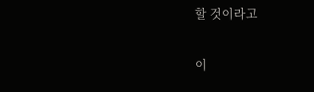할 것이라고

이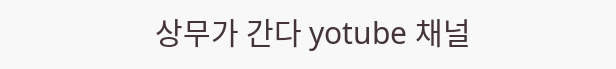상무가 간다 yotube 채널